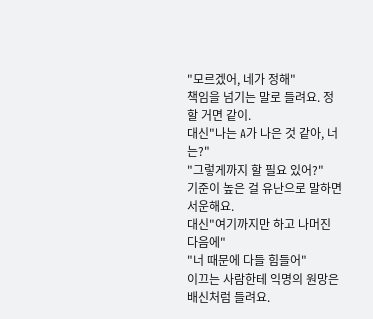"모르겠어, 네가 정해"
책임을 넘기는 말로 들려요. 정할 거면 같이.
대신"나는 A가 나은 것 같아, 너는?"
"그렇게까지 할 필요 있어?"
기준이 높은 걸 유난으로 말하면 서운해요.
대신"여기까지만 하고 나머진 다음에"
"너 때문에 다들 힘들어"
이끄는 사람한테 익명의 원망은 배신처럼 들려요.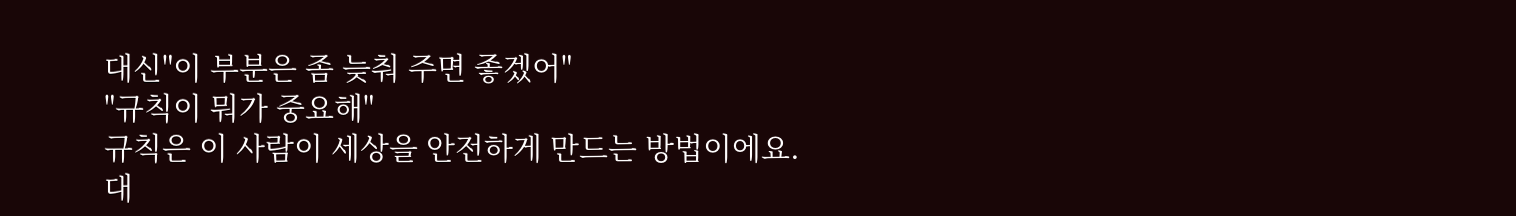대신"이 부분은 좀 늦춰 주면 좋겠어"
"규칙이 뭐가 중요해"
규칙은 이 사람이 세상을 안전하게 만드는 방법이에요.
대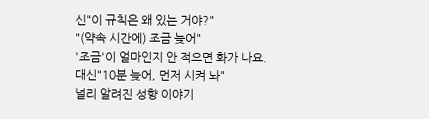신"이 규칙은 왜 있는 거야?"
"(약속 시간에) 조금 늦어"
'조금'이 얼마인지 안 적으면 화가 나요.
대신"10분 늦어, 먼저 시켜 놔"
널리 알려진 성향 이야기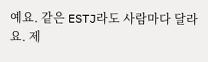예요. 같은 ESTJ라도 사람마다 달라요. 제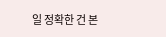일 정확한 건 본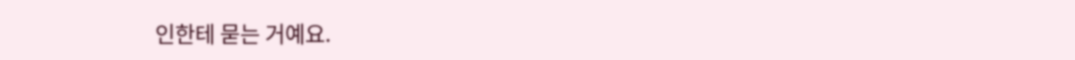인한테 묻는 거예요.